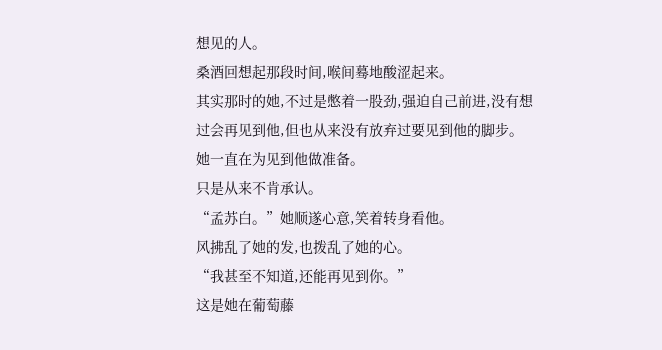想见的人。
桑酒回想起那段时间,喉间蓦地酸涩起来。
其实那时的她,不过是憋着一股劲,强迫自己前进,没有想过会再见到他,但也从来没有放弃过要见到他的脚步。
她一直在为见到他做准备。
只是从来不肯承认。
“孟苏白。”她顺遂心意,笑着转身看他。
风拂乱了她的发,也拨乱了她的心。
“我甚至不知道,还能再见到你。”
这是她在葡萄藤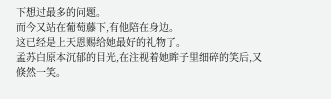下想过最多的问题。
而今又站在葡萄藤下,有他陪在身边。
这已经是上天恩赐给她最好的礼物了。
孟苏白原本沉郁的目光,在注视着她眸子里细碎的笑后,又倏然一笑。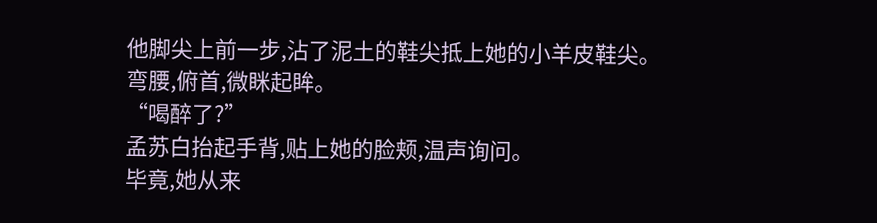他脚尖上前一步,沾了泥土的鞋尖抵上她的小羊皮鞋尖。
弯腰,俯首,微眯起眸。
“喝醉了?”
孟苏白抬起手背,贴上她的脸颊,温声询问。
毕竟,她从来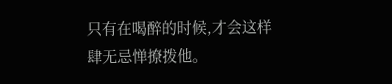只有在喝醉的时候,才会这样肆无忌惮撩拨他。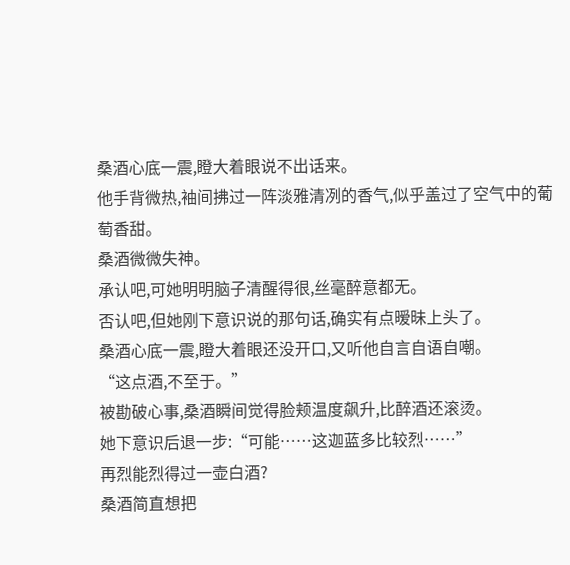桑酒心底一震,瞪大着眼说不出话来。
他手背微热,袖间拂过一阵淡雅清冽的香气,似乎盖过了空气中的葡萄香甜。
桑酒微微失神。
承认吧,可她明明脑子清醒得很,丝毫醉意都无。
否认吧,但她刚下意识说的那句话,确实有点暧昧上头了。
桑酒心底一震,瞪大着眼还没开口,又听他自言自语自嘲。
“这点酒,不至于。”
被勘破心事,桑酒瞬间觉得脸颊温度飙升,比醉酒还滚烫。
她下意识后退一步:“可能……这迦蓝多比较烈……”
再烈能烈得过一壶白酒?
桑酒简直想把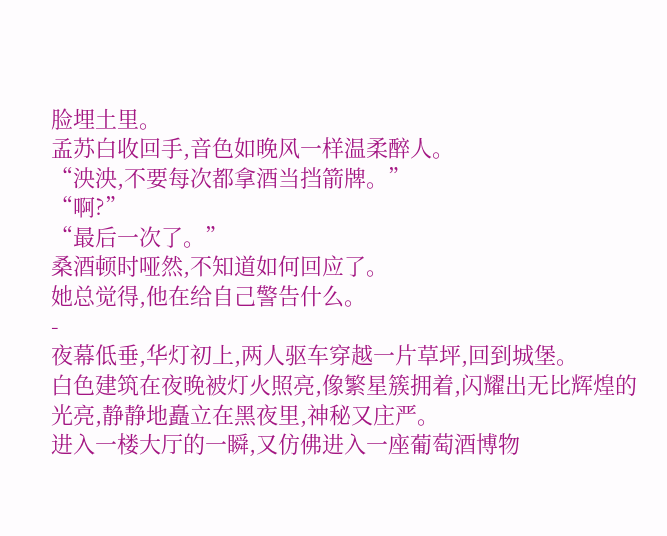脸埋土里。
孟苏白收回手,音色如晚风一样温柔醉人。
“泱泱,不要每次都拿酒当挡箭牌。”
“啊?”
“最后一次了。”
桑酒顿时哑然,不知道如何回应了。
她总觉得,他在给自己警告什么。
-
夜幕低垂,华灯初上,两人驱车穿越一片草坪,回到城堡。
白色建筑在夜晚被灯火照亮,像繁星簇拥着,闪耀出无比辉煌的光亮,静静地矗立在黑夜里,神秘又庄严。
进入一楼大厅的一瞬,又仿佛进入一座葡萄酒博物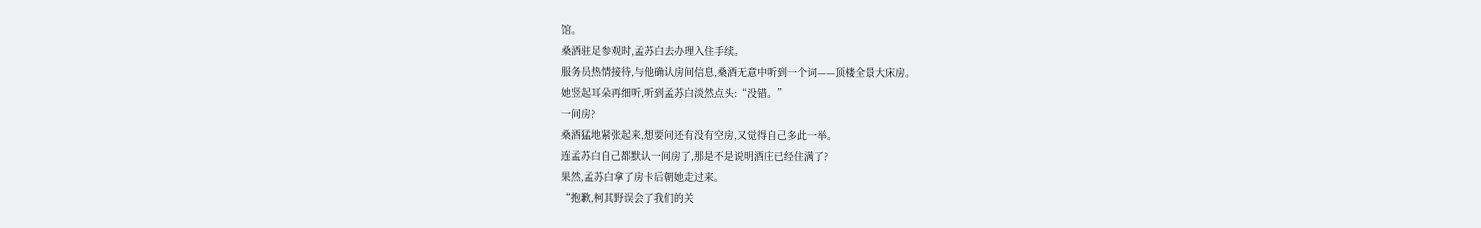馆。
桑酒驻足参观时,孟苏白去办理入住手续。
服务员热情接待,与他确认房间信息,桑酒无意中听到一个词——顶楼全景大床房。
她竖起耳朵再细听,听到孟苏白淡然点头:“没错。”
一间房?
桑酒猛地紧张起来,想要问还有没有空房,又觉得自己多此一举。
连孟苏白自己都默认一间房了,那是不是说明酒庄已经住满了?
果然,孟苏白拿了房卡后朝她走过来。
“抱歉,柯其野误会了我们的关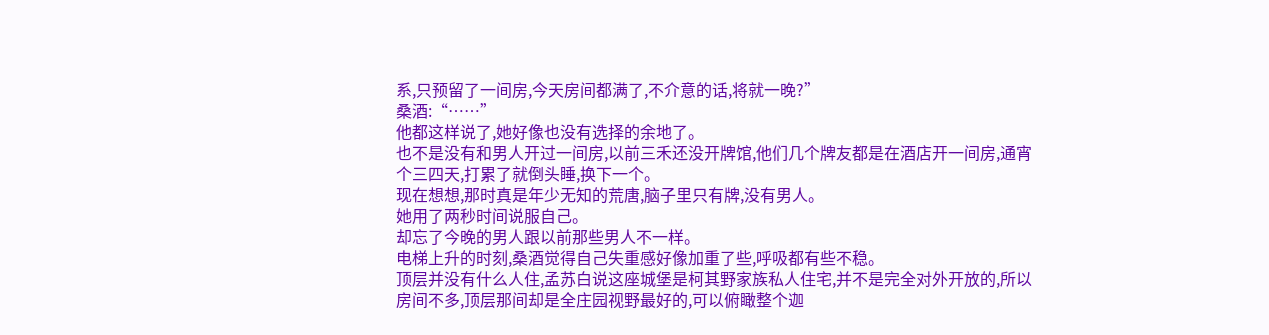系,只预留了一间房,今天房间都满了,不介意的话,将就一晚?”
桑酒:“……”
他都这样说了,她好像也没有选择的余地了。
也不是没有和男人开过一间房,以前三禾还没开牌馆,他们几个牌友都是在酒店开一间房,通宵个三四天,打累了就倒头睡,换下一个。
现在想想,那时真是年少无知的荒唐,脑子里只有牌,没有男人。
她用了两秒时间说服自己。
却忘了今晚的男人跟以前那些男人不一样。
电梯上升的时刻,桑酒觉得自己失重感好像加重了些,呼吸都有些不稳。
顶层并没有什么人住,孟苏白说这座城堡是柯其野家族私人住宅,并不是完全对外开放的,所以房间不多,顶层那间却是全庄园视野最好的,可以俯瞰整个迦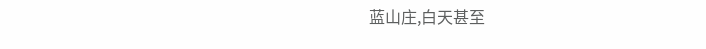蓝山庄,白天甚至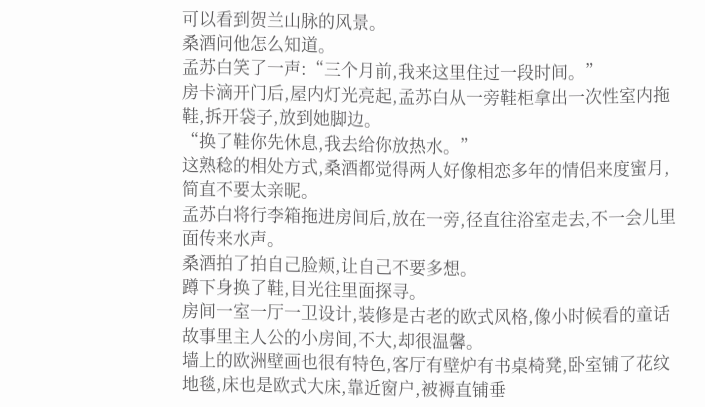可以看到贺兰山脉的风景。
桑酒问他怎么知道。
孟苏白笑了一声:“三个月前,我来这里住过一段时间。”
房卡滴开门后,屋内灯光亮起,孟苏白从一旁鞋柜拿出一次性室内拖鞋,拆开袋子,放到她脚边。
“换了鞋你先休息,我去给你放热水。”
这熟稔的相处方式,桑酒都觉得两人好像相恋多年的情侣来度蜜月,简直不要太亲昵。
孟苏白将行李箱拖进房间后,放在一旁,径直往浴室走去,不一会儿里面传来水声。
桑酒拍了拍自己脸颊,让自己不要多想。
蹲下身换了鞋,目光往里面探寻。
房间一室一厅一卫设计,装修是古老的欧式风格,像小时候看的童话故事里主人公的小房间,不大,却很温馨。
墙上的欧洲壁画也很有特色,客厅有壁炉有书桌椅凳,卧室铺了花纹地毯,床也是欧式大床,靠近窗户,被褥直铺垂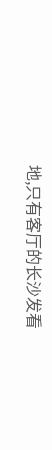地,只有客厅的长沙发看